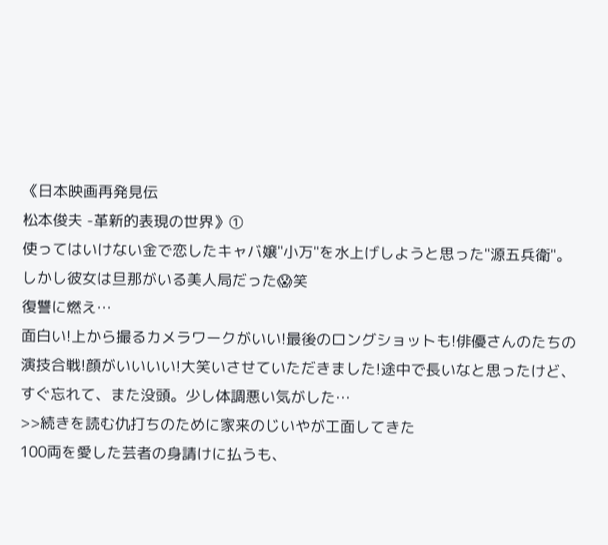《日本映画再発見伝
松本俊夫 -革新的表現の世界》①
使ってはいけない金で恋したキャバ嬢"小万"を水上げしようと思った"源五兵衛"。
しかし彼女は旦那がいる美人局だった😱笑
復讐に燃え…
面白い!上から撮るカメラワークがいい!最後のロングショットも!俳優さんのたちの演技合戦!顔がいいいい!大笑いさせていただきました!途中で長いなと思ったけど、すぐ忘れて、また没頭。少し体調悪い気がした…
>>続きを読む仇打ちのために家来のじいやが工面してきた
100両を愛した芸者の身請けに払うも、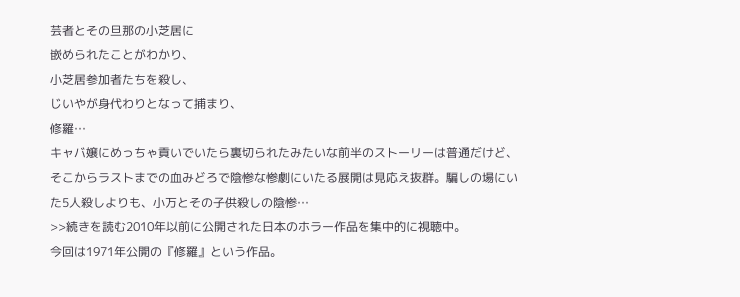芸者とその旦那の小芝居に
嵌められたことがわかり、
小芝居参加者たちを殺し、
じいやが身代わりとなって捕まり、
修羅…
キャバ嬢にめっちゃ貢いでいたら裏切られたみたいな前半のストーリーは普通だけど、そこからラストまでの血みどろで陰惨な惨劇にいたる展開は見応え抜群。騙しの場にいた5人殺しよりも、小万とその子供殺しの陰惨…
>>続きを読む2010年以前に公開された日本のホラー作品を集中的に視聴中。
今回は1971年公開の『修羅』という作品。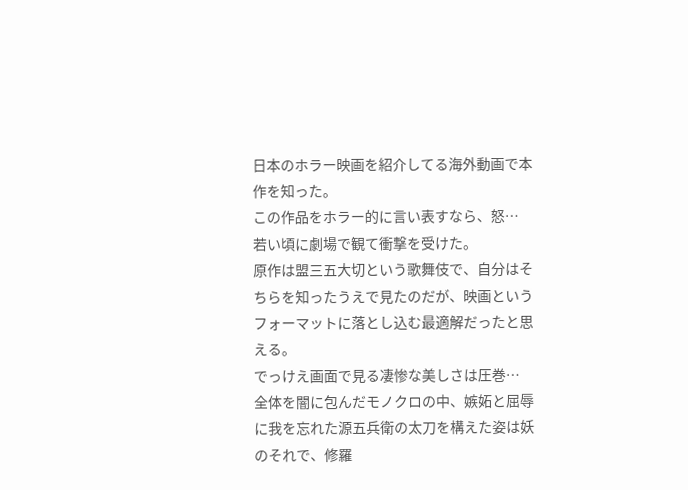日本のホラー映画を紹介してる海外動画で本作を知った。
この作品をホラー的に言い表すなら、怒…
若い頃に劇場で観て衝撃を受けた。
原作は盟三五大切という歌舞伎で、自分はそちらを知ったうえで見たのだが、映画というフォーマットに落とし込む最適解だったと思える。
でっけえ画面で見る凄惨な美しさは圧巻…
全体を闇に包んだモノクロの中、嫉妬と屈辱に我を忘れた源五兵衛の太刀を構えた姿は妖のそれで、修羅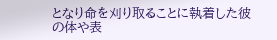となり命を刈り取ることに執着した彼の体や表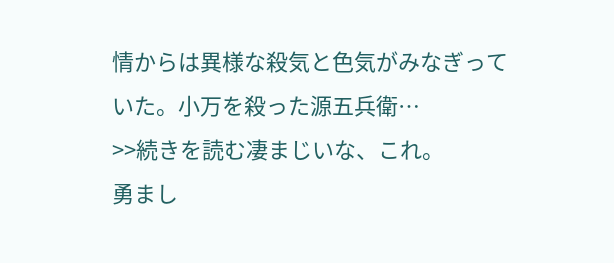情からは異様な殺気と色気がみなぎっていた。小万を殺った源五兵衛…
>>続きを読む凄まじいな、これ。
勇まし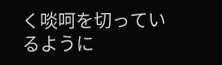く啖呵を切っているように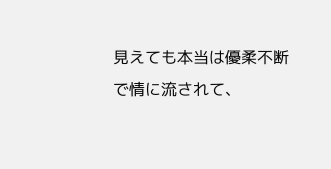見えても本当は優柔不断で情に流されて、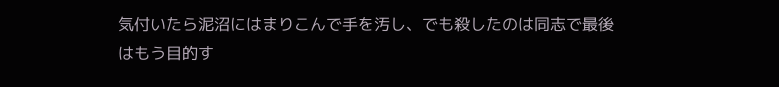気付いたら泥沼にはまりこんで手を汚し、でも殺したのは同志で最後はもう目的す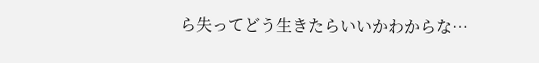ら失ってどう生きたらいいかわからな…